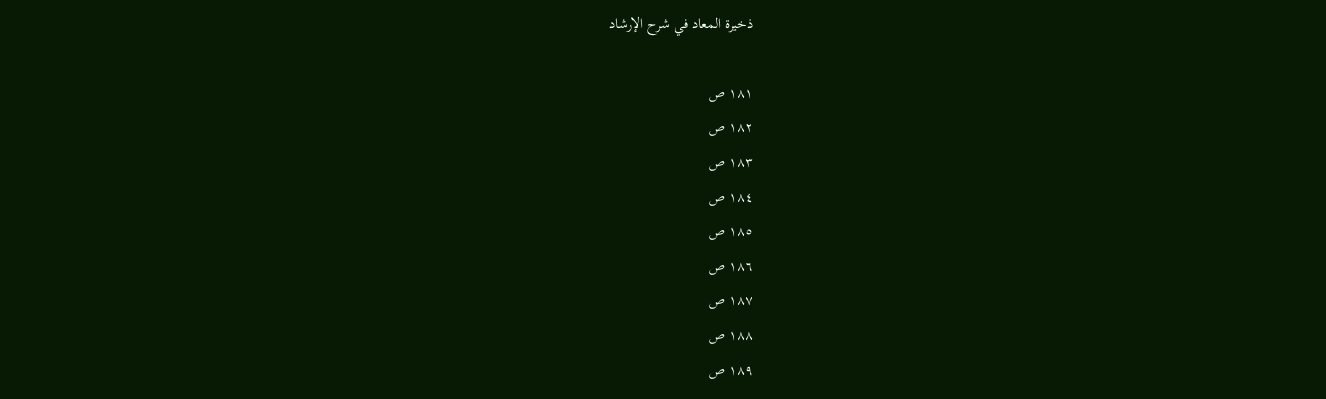ذخیرة المعاد في شرح الإرشاد

١٨١ ص
١٨٢ ص
١٨٣ ص
١٨٤ ص
١٨٥ ص
١٨٦ ص
١٨٧ ص
١٨٨ ص
١٨٩ ص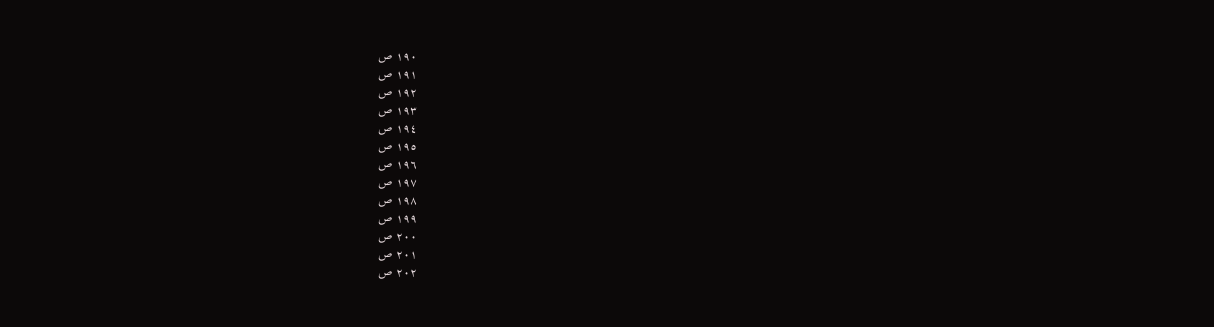١٩٠ ص
١٩١ ص
١٩٢ ص
١٩٣ ص
١٩٤ ص
١٩٥ ص
١٩٦ ص
١٩٧ ص
١٩٨ ص
١٩٩ ص
٢٠٠ ص
٢٠١ ص
٢٠٢ ص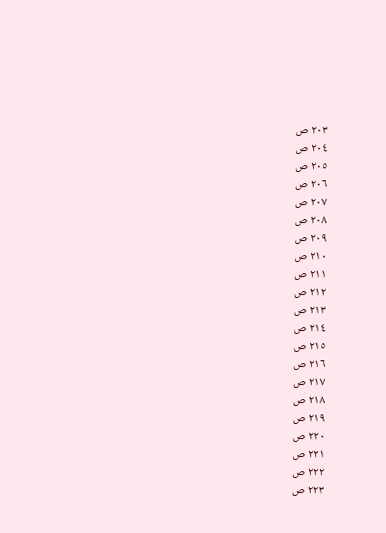٢٠٣ ص
٢٠٤ ص
٢٠٥ ص
٢٠٦ ص
٢٠٧ ص
٢٠٨ ص
٢٠٩ ص
٢١٠ ص
٢١١ ص
٢١٢ ص
٢١٣ ص
٢١٤ ص
٢١٥ ص
٢١٦ ص
٢١٧ ص
٢١٨ ص
٢١٩ ص
٢٢٠ ص
٢٢١ ص
٢٢٢ ص
٢٢٣ ص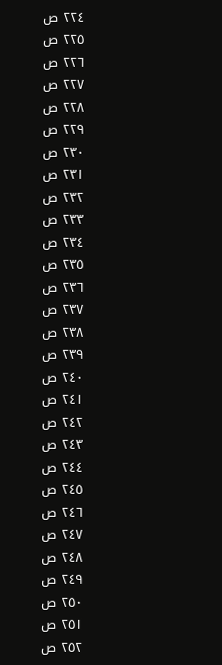٢٢٤ ص
٢٢٥ ص
٢٢٦ ص
٢٢٧ ص
٢٢٨ ص
٢٢٩ ص
٢٣٠ ص
٢٣١ ص
٢٣٢ ص
٢٣٣ ص
٢٣٤ ص
٢٣٥ ص
٢٣٦ ص
٢٣٧ ص
٢٣٨ ص
٢٣٩ ص
٢٤٠ ص
٢٤١ ص
٢٤٢ ص
٢٤٣ ص
٢٤٤ ص
٢٤٥ ص
٢٤٦ ص
٢٤٧ ص
٢٤٨ ص
٢٤٩ ص
٢٥٠ ص
٢٥١ ص
٢٥٢ ص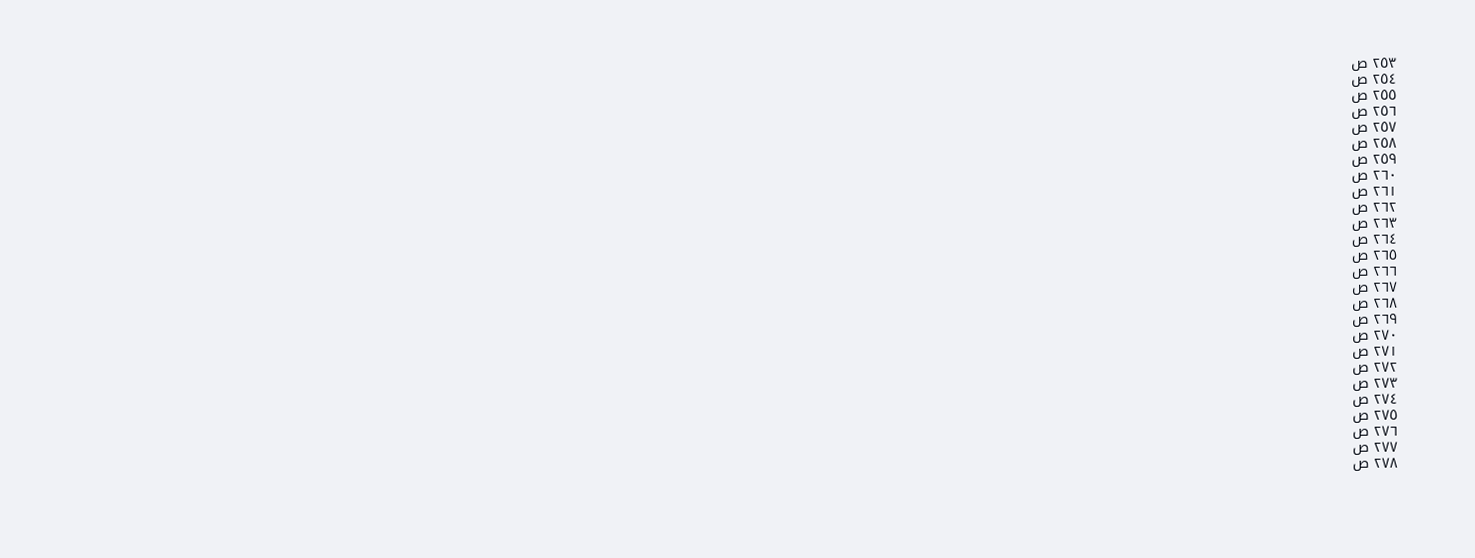٢٥٣ ص
٢٥٤ ص
٢٥٥ ص
٢٥٦ ص
٢٥٧ ص
٢٥٨ ص
٢٥٩ ص
٢٦٠ ص
٢٦١ ص
٢٦٢ ص
٢٦٣ ص
٢٦٤ ص
٢٦٥ ص
٢٦٦ ص
٢٦٧ ص
٢٦٨ ص
٢٦٩ ص
٢٧٠ ص
٢٧١ ص
٢٧٢ ص
٢٧٣ ص
٢٧٤ ص
٢٧٥ ص
٢٧٦ ص
٢٧٧ ص
٢٧٨ ص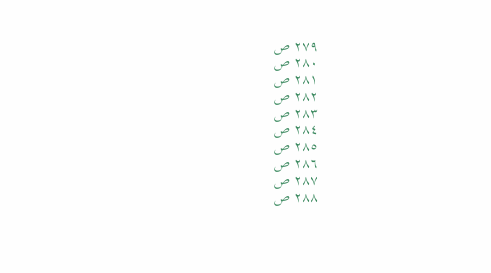٢٧٩ ص
٢٨٠ ص
٢٨١ ص
٢٨٢ ص
٢٨٣ ص
٢٨٤ ص
٢٨٥ ص
٢٨٦ ص
٢٨٧ ص
٢٨٨ ص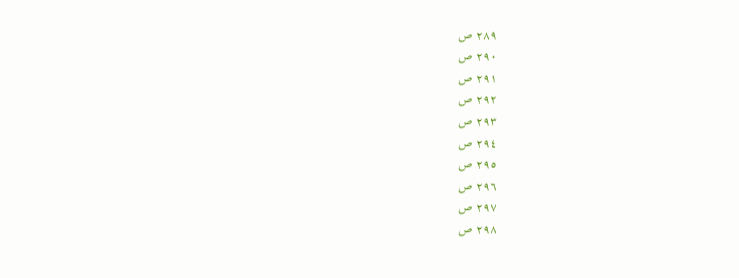٢٨٩ ص
٢٩٠ ص
٢٩١ ص
٢٩٢ ص
٢٩٣ ص
٢٩٤ ص
٢٩٥ ص
٢٩٦ ص
٢٩٧ ص
٢٩٨ ص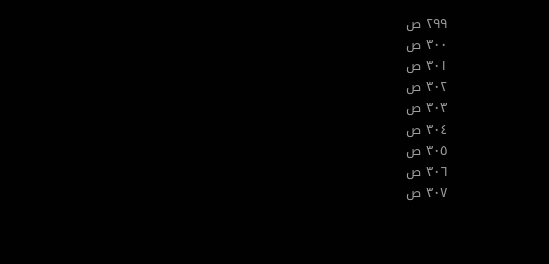٢٩٩ ص
٣٠٠ ص
٣٠١ ص
٣٠٢ ص
٣٠٣ ص
٣٠٤ ص
٣٠٥ ص
٣٠٦ ص
٣٠٧ ص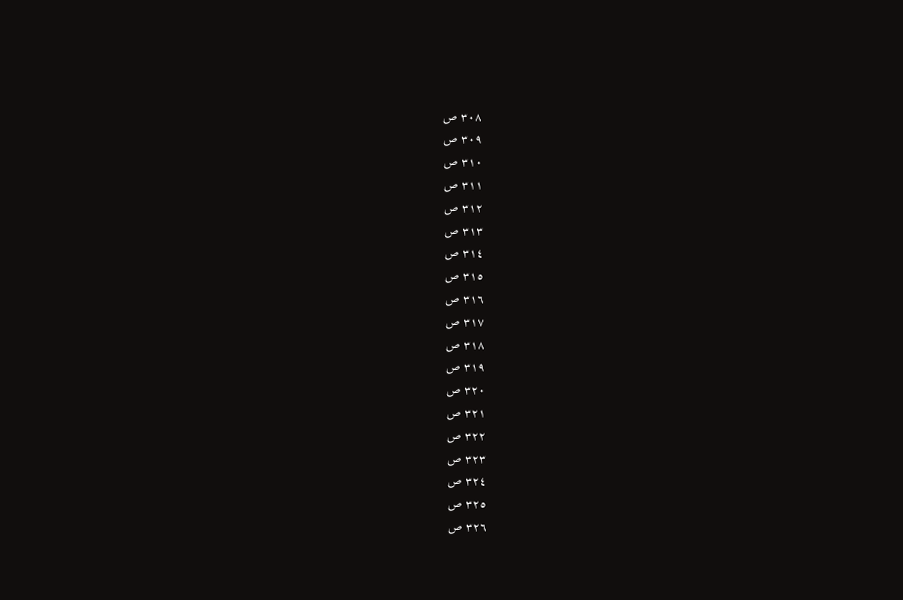٣٠٨ ص
٣٠٩ ص
٣١٠ ص
٣١١ ص
٣١٢ ص
٣١٣ ص
٣١٤ ص
٣١٥ ص
٣١٦ ص
٣١٧ ص
٣١٨ ص
٣١٩ ص
٣٢٠ ص
٣٢١ ص
٣٢٢ ص
٣٢٣ ص
٣٢٤ ص
٣٢٥ ص
٣٢٦ ص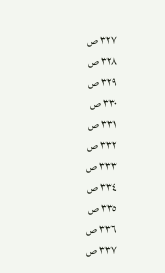٣٢٧ ص
٣٢٨ ص
٣٢٩ ص
٣٣٠ ص
٣٣١ ص
٣٣٢ ص
٣٣٣ ص
٣٣٤ ص
٣٣٥ ص
٣٣٦ ص
٣٣٧ ص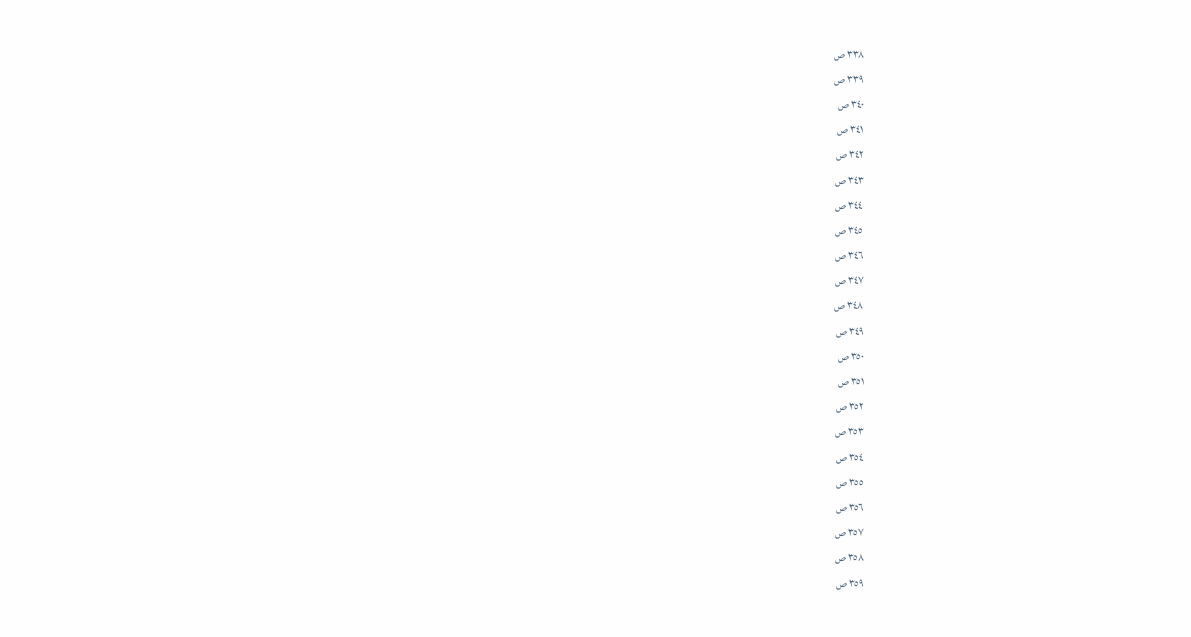٣٣٨ ص
٣٣٩ ص
٣٤٠ ص
٣٤١ ص
٣٤٢ ص
٣٤٣ ص
٣٤٤ ص
٣٤٥ ص
٣٤٦ ص
٣٤٧ ص
٣٤٨ ص
٣٤٩ ص
٣٥٠ ص
٣٥١ ص
٣٥٢ ص
٣٥٣ ص
٣٥٤ ص
٣٥٥ ص
٣٥٦ ص
٣٥٧ ص
٣٥٨ ص
٣٥٩ ص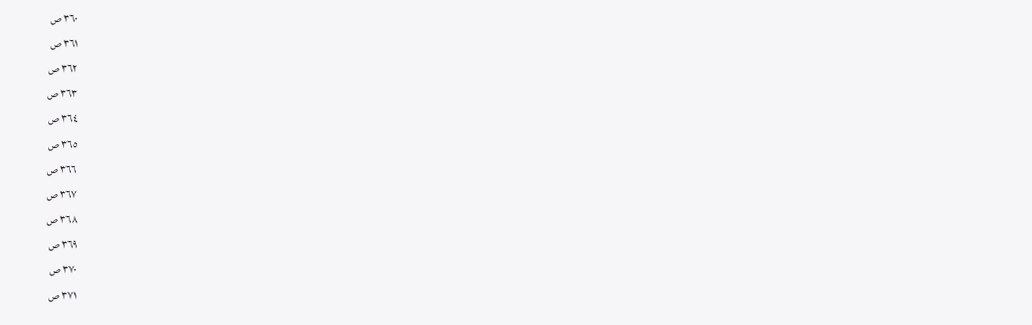٣٦٠ ص
٣٦١ ص
٣٦٢ ص
٣٦٣ ص
٣٦٤ ص
٣٦٥ ص
٣٦٦ ص
٣٦٧ ص
٣٦٨ ص
٣٦٩ ص
٣٧٠ ص
٣٧١ ص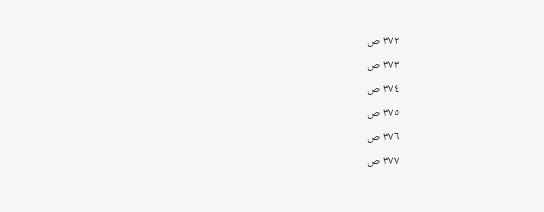٣٧٢ ص
٣٧٣ ص
٣٧٤ ص
٣٧٥ ص
٣٧٦ ص
٣٧٧ ص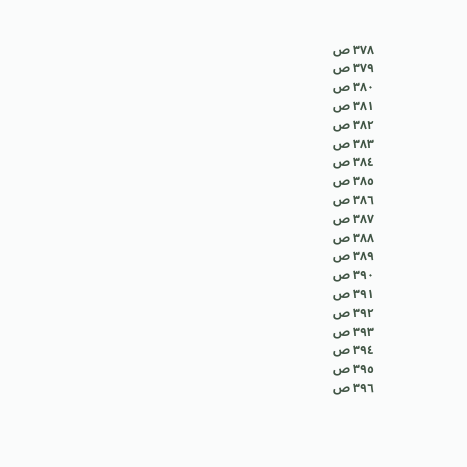٣٧٨ ص
٣٧٩ ص
٣٨٠ ص
٣٨١ ص
٣٨٢ ص
٣٨٣ ص
٣٨٤ ص
٣٨٥ ص
٣٨٦ ص
٣٨٧ ص
٣٨٨ ص
٣٨٩ ص
٣٩٠ ص
٣٩١ ص
٣٩٢ ص
٣٩٣ ص
٣٩٤ ص
٣٩٥ ص
٣٩٦ ص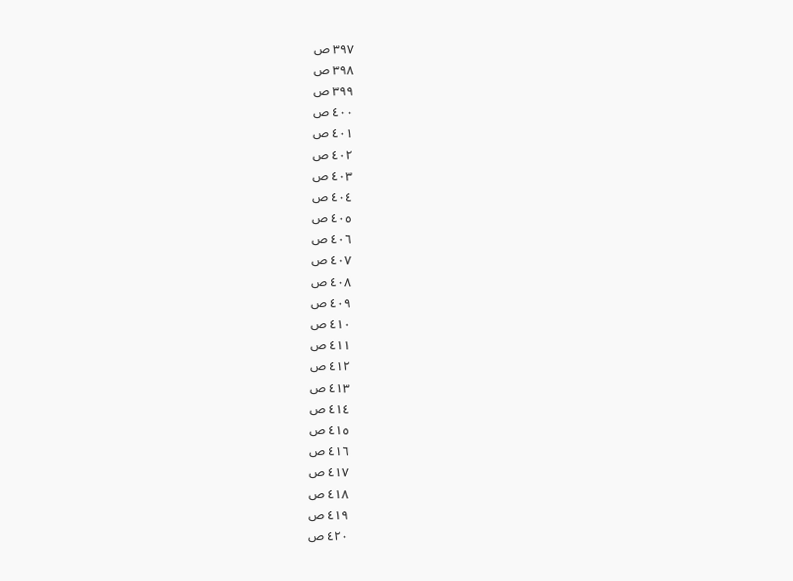٣٩٧ ص
٣٩٨ ص
٣٩٩ ص
٤٠٠ ص
٤٠١ ص
٤٠٢ ص
٤٠٣ ص
٤٠٤ ص
٤٠٥ ص
٤٠٦ ص
٤٠٧ ص
٤٠٨ ص
٤٠٩ ص
٤١٠ ص
٤١١ ص
٤١٢ ص
٤١٣ ص
٤١٤ ص
٤١٥ ص
٤١٦ ص
٤١٧ ص
٤١٨ ص
٤١٩ ص
٤٢٠ ص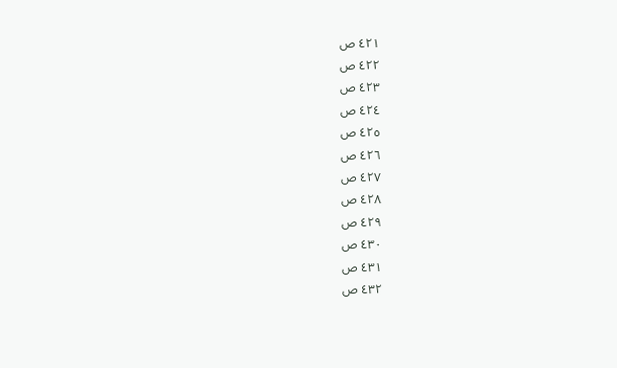٤٢١ ص
٤٢٢ ص
٤٢٣ ص
٤٢٤ ص
٤٢٥ ص
٤٢٦ ص
٤٢٧ ص
٤٢٨ ص
٤٢٩ ص
٤٣٠ ص
٤٣١ ص
٤٣٢ ص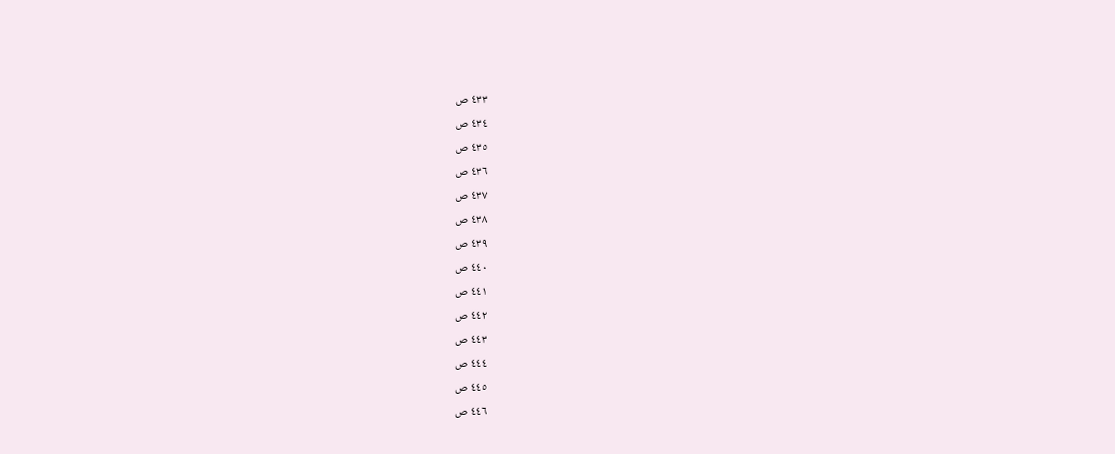٤٣٣ ص
٤٣٤ ص
٤٣٥ ص
٤٣٦ ص
٤٣٧ ص
٤٣٨ ص
٤٣٩ ص
٤٤٠ ص
٤٤١ ص
٤٤٢ ص
٤٤٣ ص
٤٤٤ ص
٤٤٥ ص
٤٤٦ ص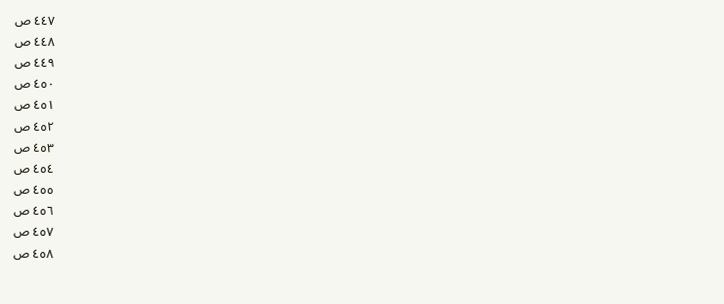٤٤٧ ص
٤٤٨ ص
٤٤٩ ص
٤٥٠ ص
٤٥١ ص
٤٥٢ ص
٤٥٣ ص
٤٥٤ ص
٤٥٥ ص
٤٥٦ ص
٤٥٧ ص
٤٥٨ ص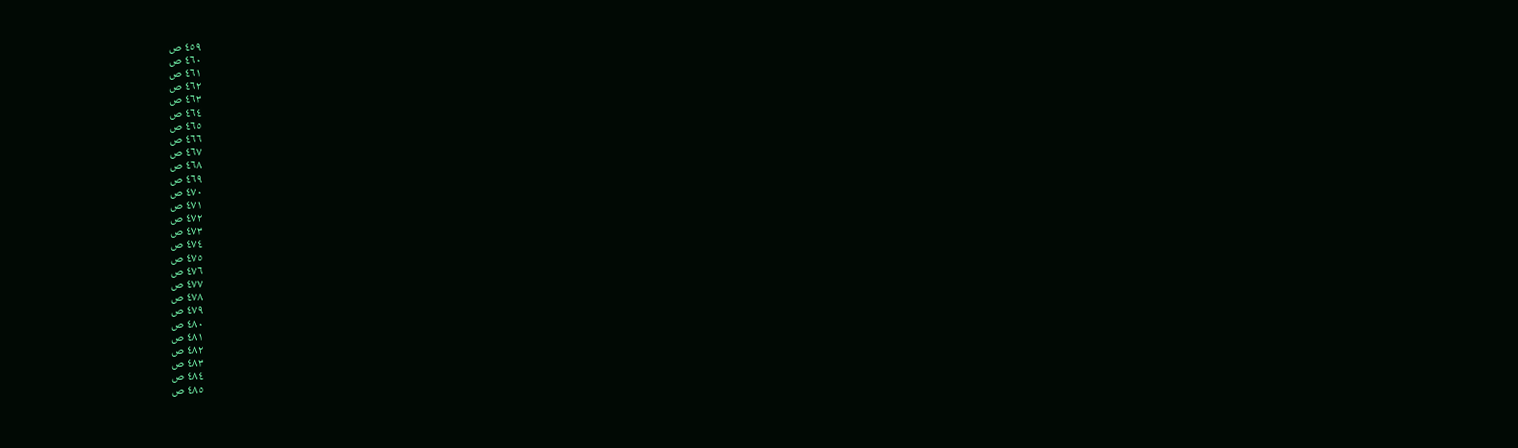٤٥٩ ص
٤٦٠ ص
٤٦١ ص
٤٦٢ ص
٤٦٣ ص
٤٦٤ ص
٤٦٥ ص
٤٦٦ ص
٤٦٧ ص
٤٦٨ ص
٤٦٩ ص
٤٧٠ ص
٤٧١ ص
٤٧٢ ص
٤٧٣ ص
٤٧٤ ص
٤٧٥ ص
٤٧٦ ص
٤٧٧ ص
٤٧٨ ص
٤٧٩ ص
٤٨٠ ص
٤٨١ ص
٤٨٢ ص
٤٨٣ ص
٤٨٤ ص
٤٨٥ ص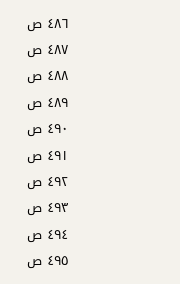٤٨٦ ص
٤٨٧ ص
٤٨٨ ص
٤٨٩ ص
٤٩٠ ص
٤٩١ ص
٤٩٢ ص
٤٩٣ ص
٤٩٤ ص
٤٩٥ ص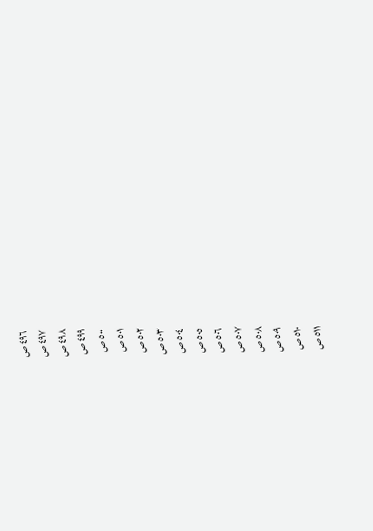٤٩٦ ص
٤٩٧ ص
٤٩٨ ص
٤٩٩ ص
٥٠٠ ص
٥٠١ ص
٥٠٢ ص
٥٠٣ ص
٥٠٤ ص
٥٠٥ ص
٥٠٦ ص
٥٠٧ ص
٥٠٨ ص
٥٠٩ ص
٥١٠ ص
٥١١ ص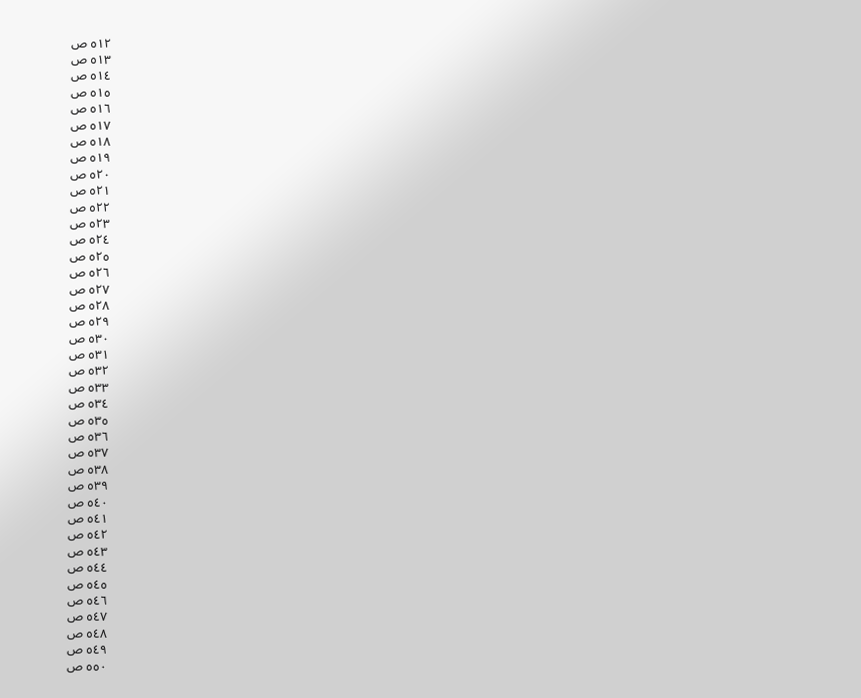٥١٢ ص
٥١٣ ص
٥١٤ ص
٥١٥ ص
٥١٦ ص
٥١٧ ص
٥١٨ ص
٥١٩ ص
٥٢٠ ص
٥٢١ ص
٥٢٢ ص
٥٢٣ ص
٥٢٤ ص
٥٢٥ ص
٥٢٦ ص
٥٢٧ ص
٥٢٨ ص
٥٢٩ ص
٥٣٠ ص
٥٣١ ص
٥٣٢ ص
٥٣٣ ص
٥٣٤ ص
٥٣٥ ص
٥٣٦ ص
٥٣٧ ص
٥٣٨ ص
٥٣٩ ص
٥٤٠ ص
٥٤١ ص
٥٤٢ ص
٥٤٣ ص
٥٤٤ ص
٥٤٥ ص
٥٤٦ ص
٥٤٧ ص
٥٤٨ ص
٥٤٩ ص
٥٥٠ ص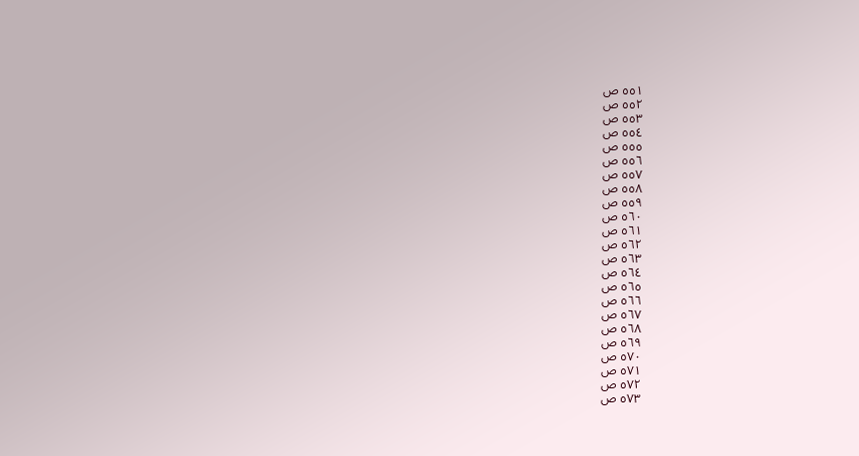٥٥١ ص
٥٥٢ ص
٥٥٣ ص
٥٥٤ ص
٥٥٥ ص
٥٥٦ ص
٥٥٧ ص
٥٥٨ ص
٥٥٩ ص
٥٦٠ ص
٥٦١ ص
٥٦٢ ص
٥٦٣ ص
٥٦٤ ص
٥٦٥ ص
٥٦٦ ص
٥٦٧ ص
٥٦٨ ص
٥٦٩ ص
٥٧٠ ص
٥٧١ ص
٥٧٢ ص
٥٧٣ ص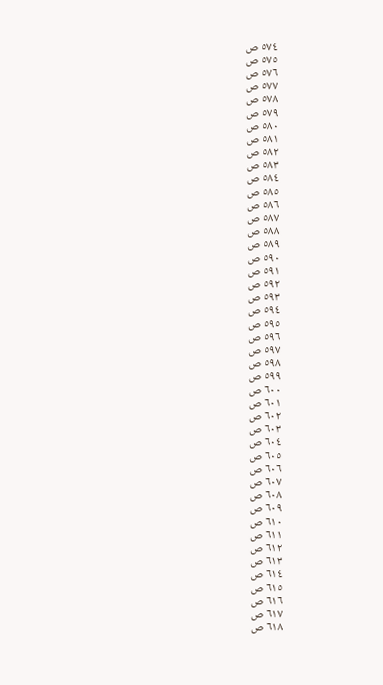٥٧٤ ص
٥٧٥ ص
٥٧٦ ص
٥٧٧ ص
٥٧٨ ص
٥٧٩ ص
٥٨٠ ص
٥٨١ ص
٥٨٢ ص
٥٨٣ ص
٥٨٤ ص
٥٨٥ ص
٥٨٦ ص
٥٨٧ ص
٥٨٨ ص
٥٨٩ ص
٥٩٠ ص
٥٩١ ص
٥٩٢ ص
٥٩٣ ص
٥٩٤ ص
٥٩٥ ص
٥٩٦ ص
٥٩٧ ص
٥٩٨ ص
٥٩٩ ص
٦٠٠ ص
٦٠١ ص
٦٠٢ ص
٦٠٣ ص
٦٠٤ ص
٦٠٥ ص
٦٠٦ ص
٦٠٧ ص
٦٠٨ ص
٦٠٩ ص
٦١٠ ص
٦١١ ص
٦١٢ ص
٦١٣ ص
٦١٤ ص
٦١٥ ص
٦١٦ ص
٦١٧ ص
٦١٨ ص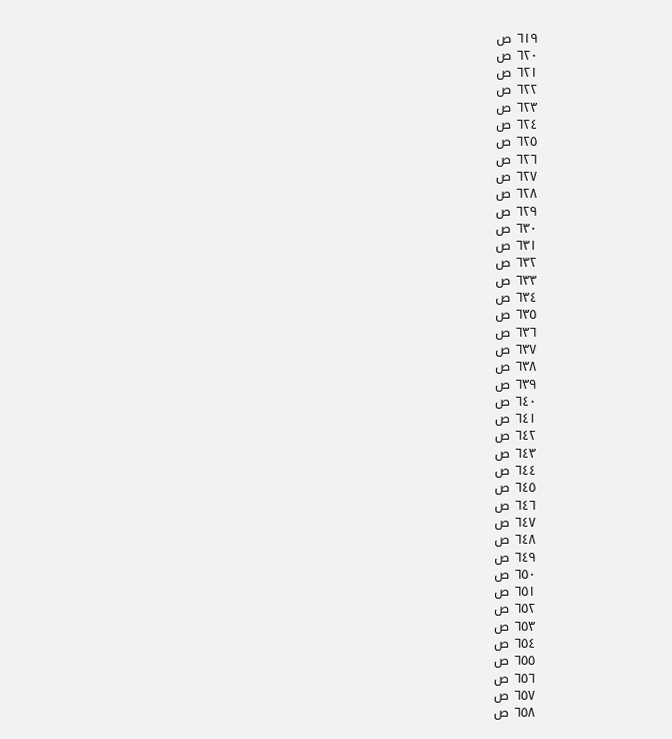٦١٩ ص
٦٢٠ ص
٦٢١ ص
٦٢٢ ص
٦٢٣ ص
٦٢٤ ص
٦٢٥ ص
٦٢٦ ص
٦٢٧ ص
٦٢٨ ص
٦٢٩ ص
٦٣٠ ص
٦٣١ ص
٦٣٢ ص
٦٣٣ ص
٦٣٤ ص
٦٣٥ ص
٦٣٦ ص
٦٣٧ ص
٦٣٨ ص
٦٣٩ ص
٦٤٠ ص
٦٤١ ص
٦٤٢ ص
٦٤٣ ص
٦٤٤ ص
٦٤٥ ص
٦٤٦ ص
٦٤٧ ص
٦٤٨ ص
٦٤٩ ص
٦٥٠ ص
٦٥١ ص
٦٥٢ ص
٦٥٣ ص
٦٥٤ ص
٦٥٥ ص
٦٥٦ ص
٦٥٧ ص
٦٥٨ ص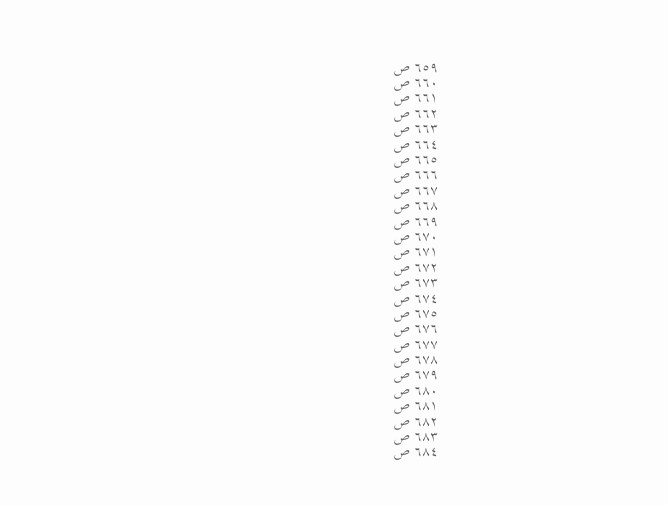٦٥٩ ص
٦٦٠ ص
٦٦١ ص
٦٦٢ ص
٦٦٣ ص
٦٦٤ ص
٦٦٥ ص
٦٦٦ ص
٦٦٧ ص
٦٦٨ ص
٦٦٩ ص
٦٧٠ ص
٦٧١ ص
٦٧٢ ص
٦٧٣ ص
٦٧٤ ص
٦٧٥ ص
٦٧٦ ص
٦٧٧ ص
٦٧٨ ص
٦٧٩ ص
٦٨٠ ص
٦٨١ ص
٦٨٢ ص
٦٨٣ ص
٦٨٤ ص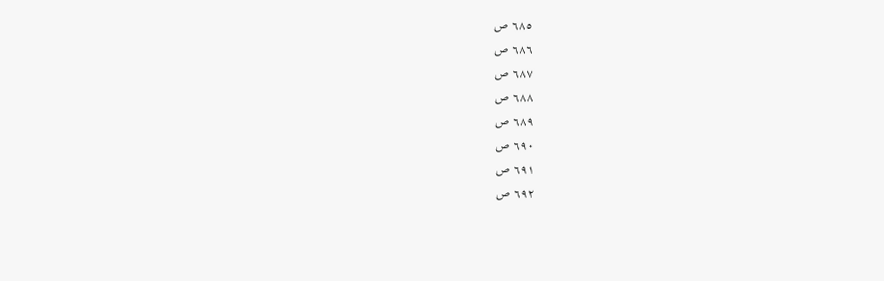٦٨٥ ص
٦٨٦ ص
٦٨٧ ص
٦٨٨ ص
٦٨٩ ص
٦٩٠ ص
٦٩١ ص
٦٩٢ ص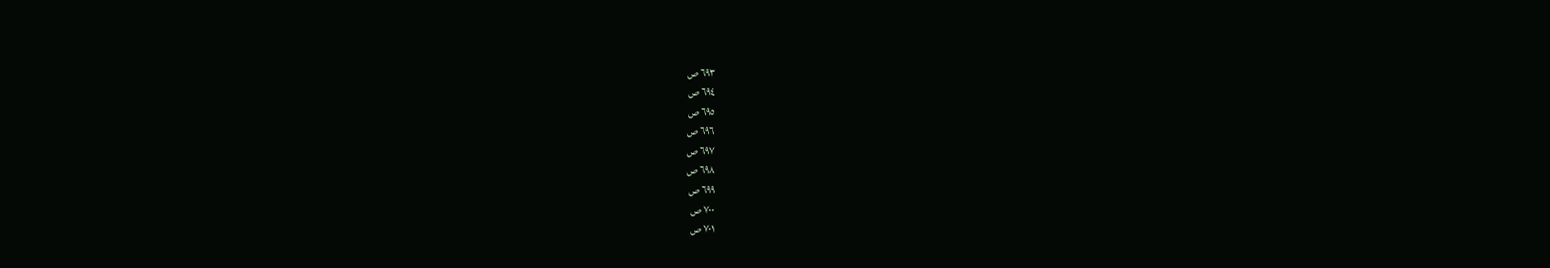٦٩٣ ص
٦٩٤ ص
٦٩٥ ص
٦٩٦ ص
٦٩٧ ص
٦٩٨ ص
٦٩٩ ص
٧٠٠ ص
٧٠١ ص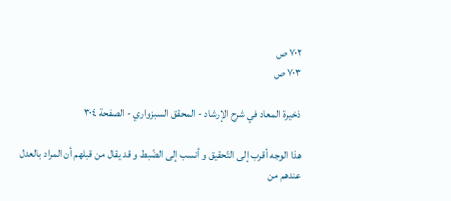٧٠٢ ص
٧٠٣ ص

ذخیرة المعاد في شرح الإرشاد - المحقق السبزواري - الصفحة ٣٠٤

هذا الوجه أقرب إلى التّحقيق و أنسب إلى الضّبط و قد يقال من قبلهم أن المراد بالعدل عندهم من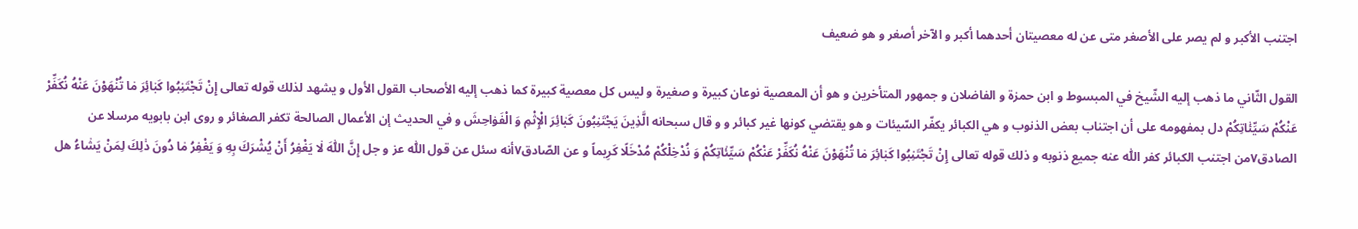اجتنب الأكبر و لم يصر على الأصغر متى عن له معصيتان أحدهما أكبر و الآخر أصغر و هو ضعيف

القول الثّاني ما ذهب إليه الشّيخ في المبسوط و ابن حمزة و الفاضلان و جمهور المتأخرين و هو أن المعصية نوعان كبيرة و صغيرة و ليس كل معصية كبيرة كما ذهب إليه الأصحاب القول الأول و يشهد لذلك قوله تعالى إِنْ تَجْتَنِبُوا كَبٰائِرَ مٰا تُنْهَوْنَ عَنْهُ نُكَفِّرْ عَنْكُمْ سَيِّئٰاتِكُمْ دل بمفهومه على أن اجتناب بعض الذنوب و هي الكبائر يكفّر السّيئات و هو يقتضي كونها غير كبائر و و قال سبحانه الَّذِينَ يَجْتَنِبُونَ كَبٰائِرَ الْإِثْمِ وَ الْفَوٰاحِشَ و في الحديث إن الأعمال الصالحة تكفر الصغائر و روى ابن بابويه مرسلا عن الصادق٧من اجتنب الكبائر كفر اللّٰه عنه جميع ذنوبه و ذلك قوله تعالى إِنْ تَجْتَنِبُوا كَبٰائِرَ مٰا تُنْهَوْنَ عَنْهُ نُكَفِّرْ عَنْكُمْ سَيِّئٰاتِكُمْ وَ نُدْخِلْكُمْ مُدْخَلًا كَرِيماً و عن الصّادق٧أنه سئل عن قول اللّٰه عز و جل إِنَّ اللّٰهَ لٰا يَغْفِرُ أَنْ يُشْرَكَ بِهِ وَ يَغْفِرُ مٰا دُونَ ذٰلِكَ لِمَنْ يَشٰاءُ هل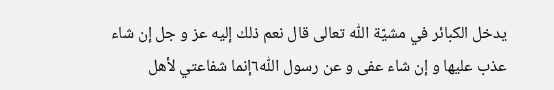يدخل الكبائر في مشيّة اللّٰه تعالى قال نعم ذلك إليه عز و جل إن شاء عذب عليها و إن شاء عفى و عن رسول اللّٰه٦إنما شفاعتي لأهل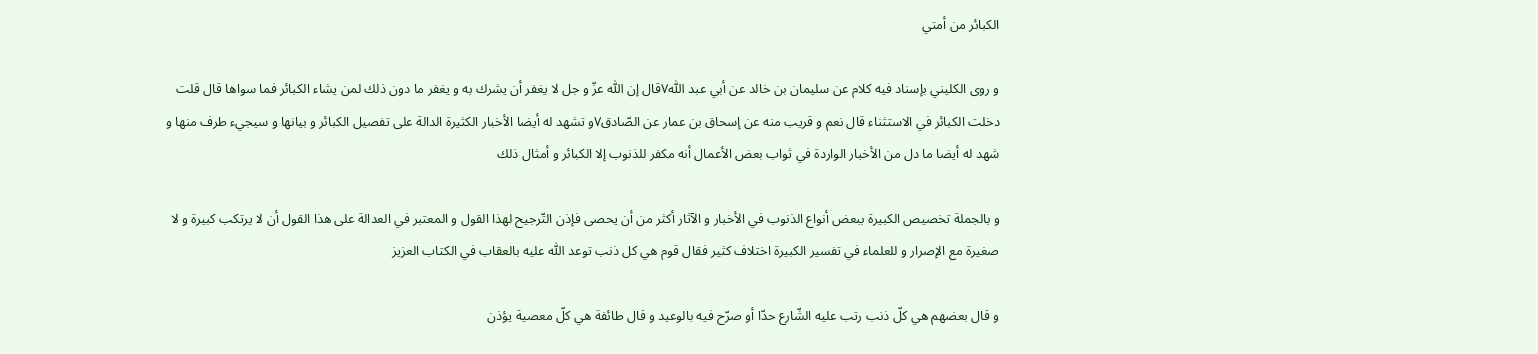الكبائر من أمتي

و روى الكليني بإسناد فيه كلام عن سليمان بن خالد عن أبي عبد اللّٰه٧قال إن اللّٰه عزّ و جل لا يغفر أن يشرك به و يغفر ما دون ذلك لمن يشاء الكبائر فما سواها قال قلت دخلت الكبائر في الاستثناء قال نعم و قريب منه عن إسحاق بن عمار عن الصّادق٧و تشهد له أيضا الأخبار الكثيرة الدالة على تفصيل الكبائر و بيانها و سيجيء طرف منها و شهد له أيضا ما دل من الأخبار الواردة في ثواب بعض الأعمال أنه مكفر للذنوب إلا الكبائر و أمثال ذلك

و بالجملة تخصيص الكبيرة ببعض أنواع الذنوب في الأخبار و الآثار أكثر من أن يحصى فإذن التّرجيح لهذا القول و المعتبر في العدالة على هذا القول أن لا يرتكب كبيرة و لا صغيرة مع الإصرار و للعلماء في تفسير الكبيرة اختلاف كثير فقال قوم هي كل ذنب توعد اللّٰه عليه بالعقاب في الكتاب العزيز

و قال بعضهم هي كلّ ذنب رتب عليه الشّارع حدّا أو صرّح فيه بالوعيد و قال طائفة هي كلّ معصية يؤذن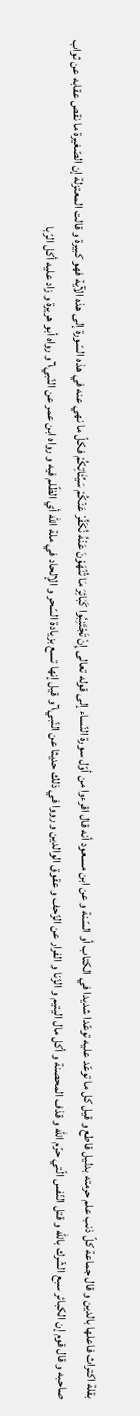بقلة اكتراث فاعلها بالدين و قال جماعة كلّ ذنب علم حرمته بدليل قاطع و قيل كل ما توعّد عليه توعّدا شديدا في الكتاب أو السّنة و عن ابن مسعود أنه قال اقرءوا من أوّل سورة النّساء إلى قوله تعالى إِنْ تَجْتَنِبُوا كَبٰائِرَ مٰا تُنْهَوْنَ عَنْهُ نُكَفِّرْ عَنْكُمْ سَيِّئٰاتِكُمْ فكلّ ما نهي عنه في هذه السّورة إلى هذه الآية فهو كبيرة و قالت المعتزلة إن الصّغيرة ما نقص عقابه عن ثواب صاحبه و قال قوم إن الكبائر سبع الشّرك باللّٰه و قتل النّفس الّتي حرّم اللّٰه و قذف المحصنة و أكل مال اليتيم و الزّنا و الفرار عن الزّحف و عقوق الوالدين و رووا في ذلك حديثا عن النّبي٦و قيل إنها تسع بزيادة السّحر و الإلحاد في ملة اللّٰه أي الظّلم فيه و رواه ابن عمر عن النّبي٦و رواه أبو هريرة و زاد عليه أكل الرّبا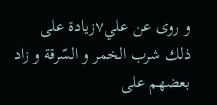و روى عن علي٧زيادة على ذلك شرب الخمر و السّرقة و زاد بعضهم على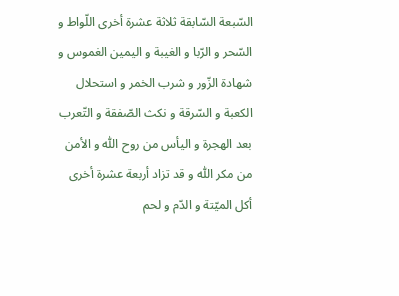السّبعة السّابقة ثلاثة عشرة أخرى اللّواط و السّحر و الرّبا و الغيبة و اليمين الغموس و شهادة الزّور و شرب الخمر و استحلال الكعبة و السّرقة و نكث الصّفقة و التّعرب بعد الهجرة و اليأس من روح اللّٰه و الأمن من مكر اللّٰه و قد تزاد أربعة عشرة أخرى أكل الميّتة و الدّم و لحم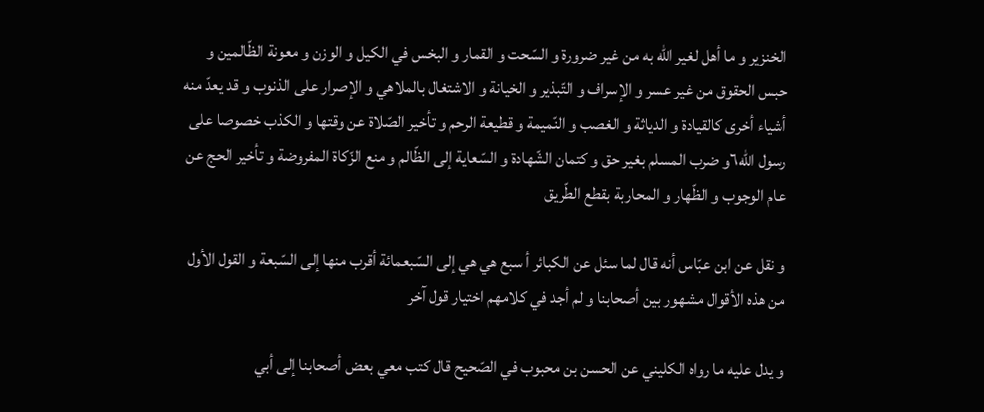الخنزير و ما أهل لغير اللّٰه به من غير ضرورة و السّحت و القمار و البخس في الكيل و الوزن و معونة الظّالمين و حبس الحقوق من غير عسر و الإسراف و التّبذير و الخيانة و الاشتغال بالملاهي و الإصرار على الذنوب و قد يعدّ منه أشياء أخرى كالقيادة و الدياثة و الغصب و النّميمة و قطيعة الرحم و تأخير الصّلاة عن وقتها و الكذب خصوصا على رسول اللّٰه٦و ضرب المسلم بغير حق و كتمان الشّهادة و السّعاية إلى الظّالم و منع الزّكاة المفروضة و تأخير الحج عن عام الوجوب و الظّهار و المحاربة بقطع الطّريق

و نقل عن ابن عبّاس أنه قال لما سئل عن الكبائر أ سبع هي هي إلى السّبعمائة أقرب منها إلى السّبعة و القول الأول من هذه الأقوال مشهور بين أصحابنا و لم أجد في كلامهم اختيار قول آخر

و يدل عليه ما رواه الكليني عن الحسن بن محبوب في الصّحيح قال كتب معي بعض أصحابنا إلى أبي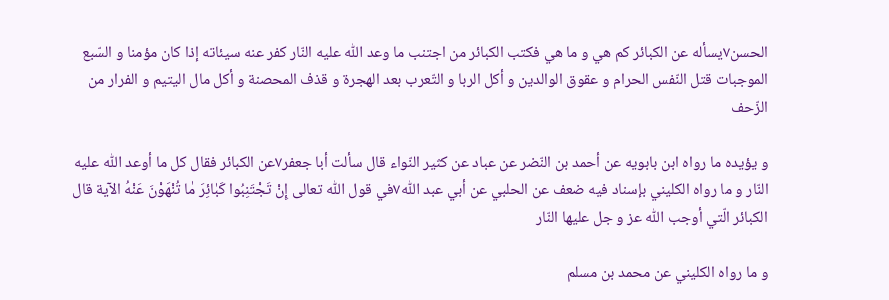الحسن٧يسأله عن الكبائر كم هي و ما هي فكتب الكبائر من اجتنب ما وعد اللّٰه عليه النّار كفر عنه سيئاته إذا كان مؤمنا و السّبع الموجبات قتل النّفس الحرام و عقوق الوالدين و أكل الربا و التّعرب بعد الهجرة و قذف المحصنة و أكل مال اليتيم و الفرار من الزّحف

و يؤيده ما رواه ابن بابويه عن أحمد بن النّضر عن عباد عن كثير النّواء قال سألت أبا جعفر٧عن الكبائر فقال كل ما أوعد اللّٰه عليه النّار و ما رواه الكليني بإسناد فيه ضعف عن الحلبي عن أبي عبد اللّٰه٧في قول اللّٰه تعالى إِنْ تَجْتَنِبُوا كَبٰائِرَ مٰا تُنْهَوْنَ عَنْهُ الآية قال الكبائر الّتي أوجب اللّٰه عز و جل عليها النّار

و ما رواه الكليني عن محمد بن مسلم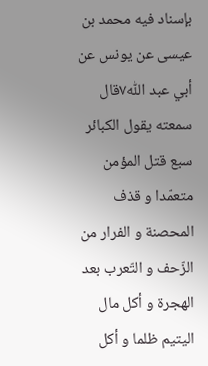بإسناد فيه محمد بن عيسى عن يونس عن أبي عبد اللّٰه٧قال سمعته يقول الكبائر سبع قتل المؤمن متعمّدا و قذف المحصنة و الفرار من الزّحف و التّعرب بعد الهجرة و أكل مال اليتيم ظلما و أكل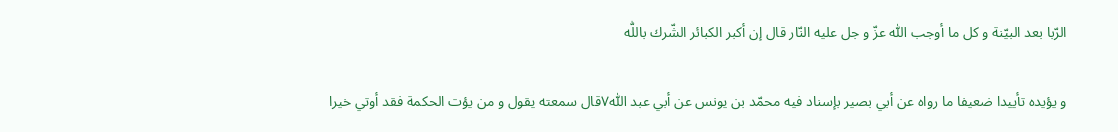الرّبا بعد البيّنة و كل ما أوجب اللّٰه عزّ و جل عليه النّار قال إن أكبر الكبائر الشّرك باللّٰه

و يؤيده تأييدا ضعيفا ما رواه عن أبي بصير بإسناد فيه محمّد بن يونس عن أبي عبد اللّٰه٧قال سمعته يقول و من يؤت الحكمة فقد أوتي خيرا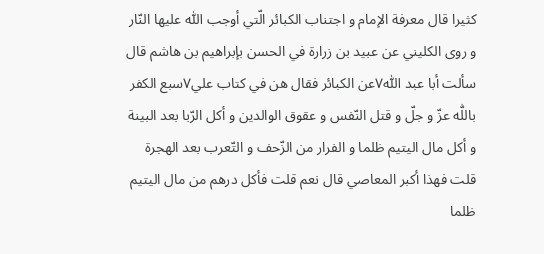كثيرا قال معرفة الإمام و اجتناب الكبائر الّتي أوجب اللّٰه عليها النّار و روى الكليني عن عبيد بن زرارة في الحسن بإبراهيم بن هاشم قال سألت أبا عبد اللّٰه٧عن الكبائر فقال هن في كتاب علي٧سبع الكفر باللّٰه عزّ و جلّ و قتل النّفس و عقوق الوالدين و أكل الرّبا بعد البينة و أكل مال اليتيم ظلما و الفرار من الزّحف و التّعرب بعد الهجرة قلت فهذا أكبر المعاصي قال نعم قلت فأكل درهم من مال اليتيم ظلما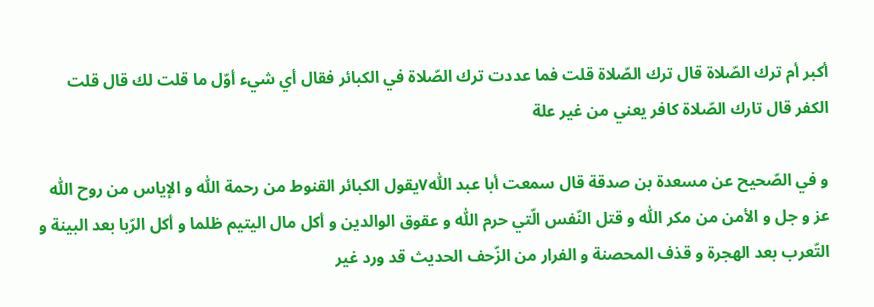أكبر أم ترك الصّلاة قال ترك الصّلاة قلت فما عددت ترك الصّلاة في الكبائر فقال أي شيء أوّل ما قلت لك قال قلت الكفر قال تارك الصّلاة كافر يعني من غير علة

و في الصّحيح عن مسعدة بن صدقة قال سمعت أبا عبد اللّٰه٧يقول الكبائر القنوط من رحمة اللّٰه و الإياس من روح اللّٰه عز و جل و الأمن من مكر اللّٰه و قتل النّفس الّتي حرم اللّٰه و عقوق الوالدين و أكل مال اليتيم ظلما و أكل الرّبا بعد البينة و التّعرب بعد الهجرة و قذف المحصنة و الفرار من الزّحف الحديث قد ورد غير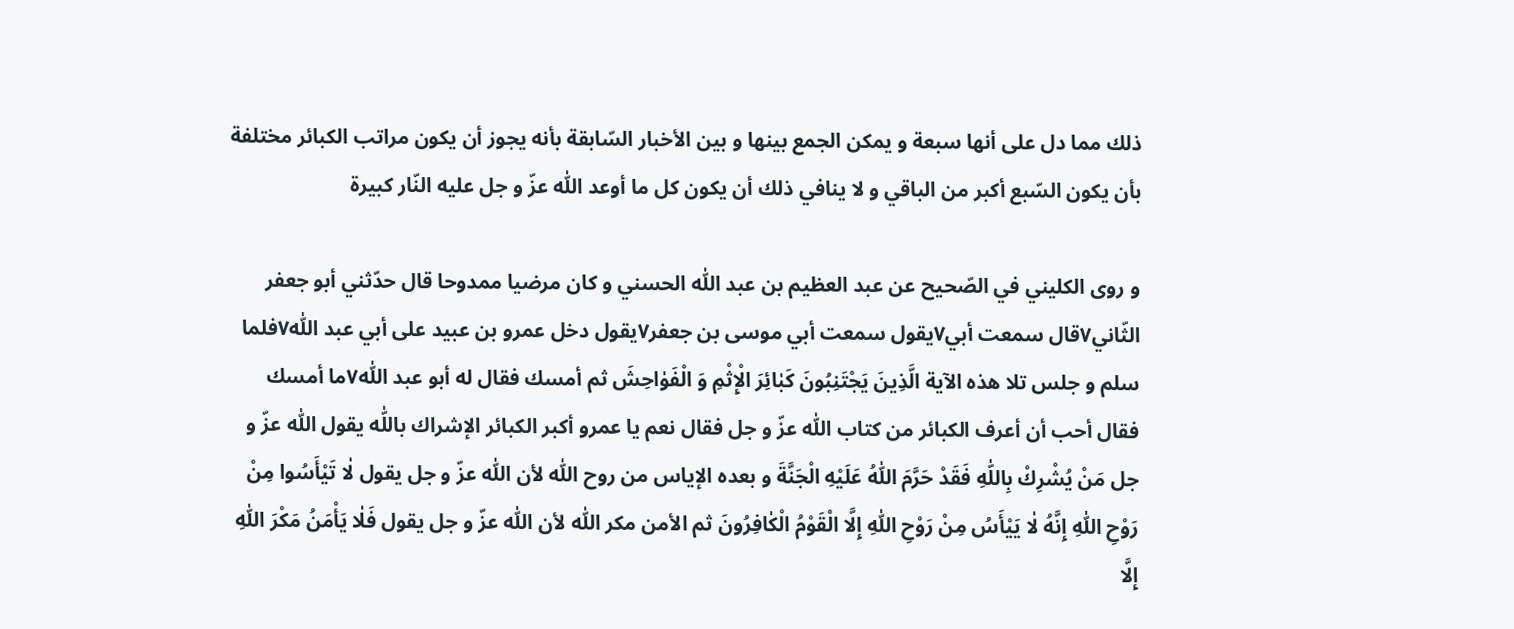ذلك مما دل على أنها سبعة و يمكن الجمع بينها و بين الأخبار السّابقة بأنه يجوز أن يكون مراتب الكبائر مختلفة بأن يكون السّبع أكبر من الباقي و لا ينافي ذلك أن يكون كل ما أوعد اللّٰه عزّ و جل عليه النّار كبيرة

و روى الكليني في الصّحيح عن عبد العظيم بن عبد اللّٰه الحسني و كان مرضيا ممدوحا قال حدّثني أبو جعفر الثّاني٧قال سمعت أبي٧يقول سمعت أبي موسى بن جعفر٧يقول دخل عمرو بن عبيد على أبي عبد اللّٰه٧فلما سلم و جلس تلا هذه الآية الَّذِينَ يَجْتَنِبُونَ كَبٰائِرَ الْإِثْمِ وَ الْفَوٰاحِشَ ثم أمسك فقال له أبو عبد اللّٰه٧ما أمسك فقال أحب أن أعرف الكبائر من كتاب اللّٰه عزّ و جل فقال نعم يا عمرو أكبر الكبائر الإشراك باللّٰه يقول اللّٰه عزّ و جل مَنْ يُشْرِكْ بِاللّٰهِ فَقَدْ حَرَّمَ اللّٰهُ عَلَيْهِ الْجَنَّةَ و بعده الإياس من روح اللّٰه لأن اللّٰه عزّ و جل يقول لٰا تَيْأَسُوا مِنْ رَوْحِ اللّٰهِ إِنَّهُ لٰا يَيْأَسُ مِنْ رَوْحِ اللّٰهِ إِلَّا الْقَوْمُ الْكٰافِرُونَ ثم الأمن مكر اللّٰه لأن اللّٰه عزّ و جل يقول فَلٰا يَأْمَنُ مَكْرَ اللّٰهِ إِلَّا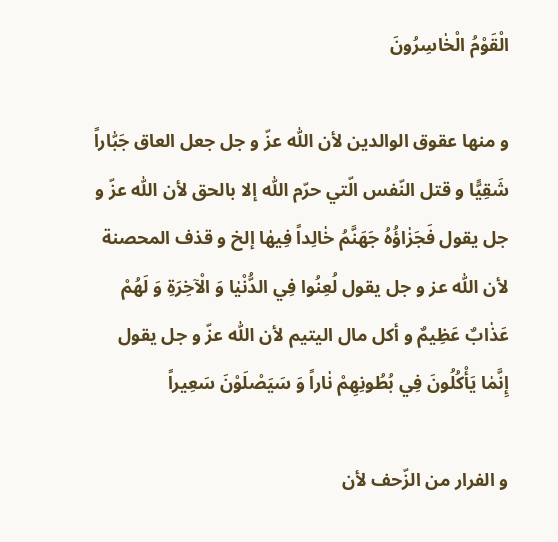الْقَوْمُ الْخٰاسِرُونَ

و منها عقوق الوالدين لأن اللّٰه عزّ و جل جعل العاق جَبّٰاراً شَقِيًّا و قتل النّفس الّتي حرّم اللّٰه إلا بالحق لأن اللّٰه عزّ و جل يقول فَجَزٰاؤُهُ جَهَنَّمُ خٰالِداً فِيهٰا إلخ و قذف المحصنة لأن اللّٰه عز و جل يقول لُعِنُوا فِي الدُّنْيٰا وَ الْآخِرَةِ وَ لَهُمْ عَذٰابٌ عَظِيمٌ و أكل مال اليتيم لأن اللّٰه عزّ و جل يقول إِنَّمٰا يَأْكُلُونَ فِي بُطُونِهِمْ نٰاراً وَ سَيَصْلَوْنَ سَعِيراً

و الفرار من الزّحف لأن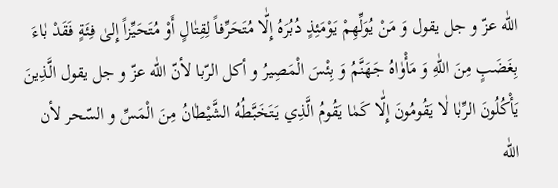اللّٰه عزّ و جل يقول وَ مَنْ يُوَلِّهِمْ يَوْمَئِذٍ دُبُرَهُ إِلّٰا مُتَحَرِّفاً لِقِتٰالٍ أَوْ مُتَحَيِّزاً إِلىٰ فِئَةٍ فَقَدْ بٰاءَ بِغَضَبٍ مِنَ اللّٰهِ وَ مَأْوٰاهُ جَهَنَّمُ وَ بِئْسَ الْمَصِيرُ و أكل الرّبا لأنّ اللّٰه عزّ و جل يقول الَّذِينَ يَأْكُلُونَ الرِّبٰا لٰا يَقُومُونَ إِلّٰا كَمٰا يَقُومُ الَّذِي يَتَخَبَّطُهُ الشَّيْطٰانُ مِنَ الْمَسِّ و السّحر لأن اللّٰه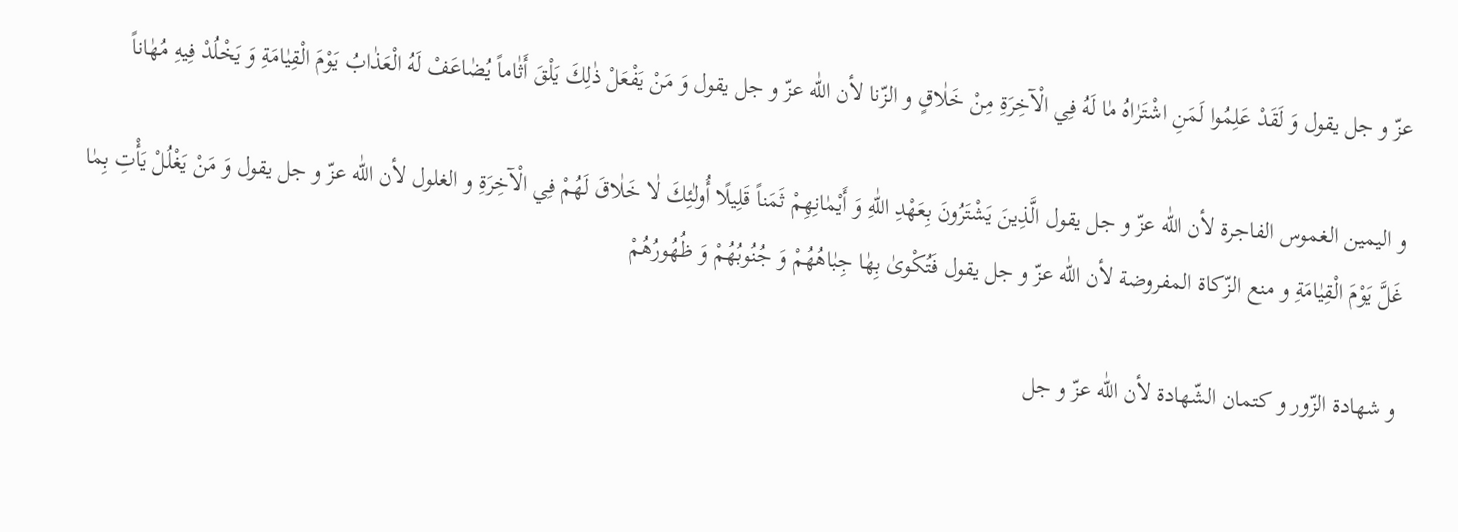عزّ و جل يقول وَ لَقَدْ عَلِمُوا لَمَنِ اشْتَرٰاهُ مٰا لَهُ فِي الْآخِرَةِ مِنْ خَلٰاقٍ و الزّنا لأن اللّٰه عزّ و جل يقول وَ مَنْ يَفْعَلْ ذٰلِكَ يَلْقَ أَثٰاماً يُضٰاعَفْ لَهُ الْعَذٰابُ يَوْمَ الْقِيٰامَةِ وَ يَخْلُدْ فِيهِ مُهٰاناً

و اليمين الغموس الفاجرة لأن اللّٰه عزّ و جل يقول الَّذِينَ يَشْتَرُونَ بِعَهْدِ اللّٰهِ وَ أَيْمٰانِهِمْ ثَمَناً قَلِيلًا أُولٰئِكَ لٰا خَلٰاقَ لَهُمْ فِي الْآخِرَةِ و الغلول لأن اللّٰه عزّ و جل يقول وَ مَنْ يَغْلُلْ يَأْتِ بِمٰا غَلَّ يَوْمَ الْقِيٰامَةِ و منع الزّكاة المفروضة لأن اللّٰه عزّ و جل يقول فَتُكْوىٰ بِهٰا جِبٰاهُهُمْ وَ جُنُوبُهُمْ وَ ظُهُورُهُمْ

و شهادة الزّور و كتمان الشّهادة لأن اللّٰه عزّ و جل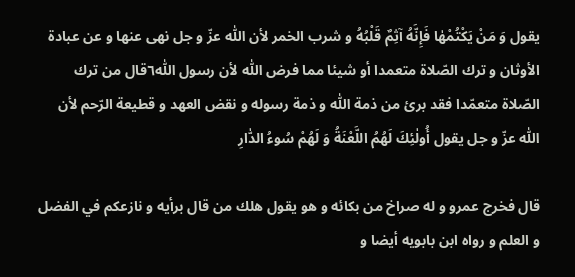يقول وَ مَنْ يَكْتُمْهٰا فَإِنَّهُ آثِمٌ قَلْبُهُ و شرب الخمر لأن اللّٰه عزّ و جل نهى عنها و عن عبادة الأوثان و ترك الصّلاة متعمدا أو شيئا مما فرض اللّٰه لأن رسول اللّٰه٦قال من ترك الصّلاة متعمّدا فقد برئ من ذمة اللّٰه و ذمة رسوله و نقض العهد و قطيعة الرّحم لأن اللّٰه عزّ و جل يقول أُولٰئِكَ لَهُمُ اللَّعْنَةُ وَ لَهُمْ سُوءُ الدّٰارِ

قال فخرج عمرو و له صراخ من بكائه و هو يقول هلك من قال برأيه و نازعكم في الفضل و العلم و رواه ابن بابويه أيضا و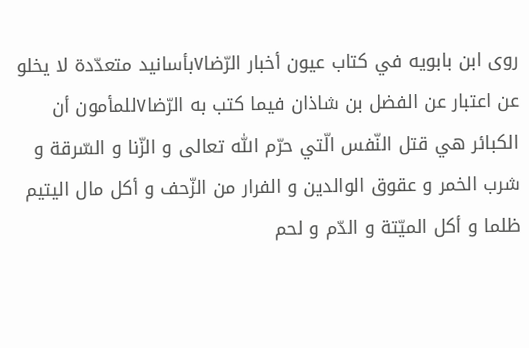روى ابن بابويه في كتاب عيون أخبار الرّضا٧بأسانيد متعدّدة لا يخلو عن اعتبار عن الفضل بن شاذان فيما كتب به الرّضا٧للمأمون أن الكبائر هي قتل النّفس الّتي حرّم اللّٰه تعالى و الزّنا و السّرقة و شرب الخمر و عقوق الوالدين و الفرار من الزّحف و أكل مال اليتيم ظلما و أكل الميّتة و الدّم و لحم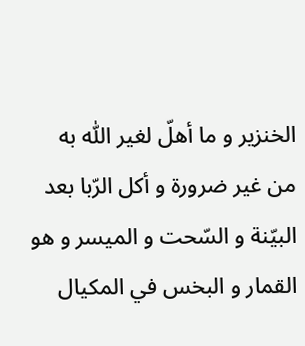الخنزير و ما أهلّ لغير اللّٰه به من غير ضرورة و أكل الرّبا بعد البيّنة و السّحت و الميسر و هو القمار و البخس في المكيال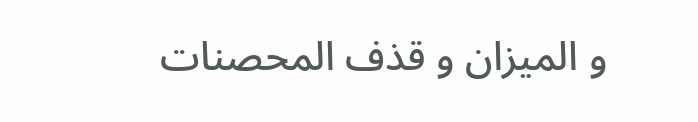و الميزان و قذف المحصنات